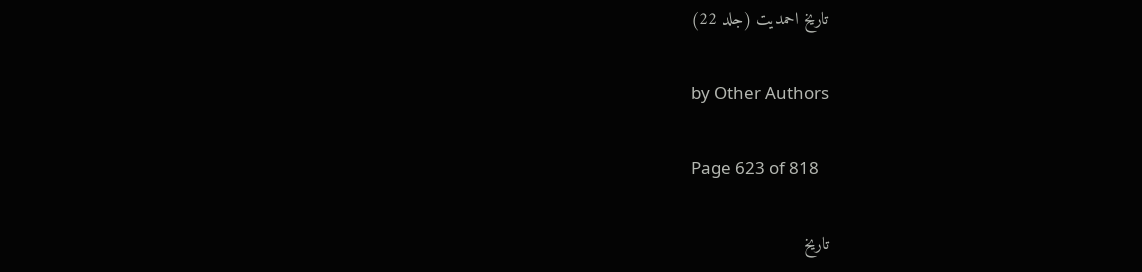تاریخ احمدیت (جلد 22)

by Other Authors

Page 623 of 818

تاریخ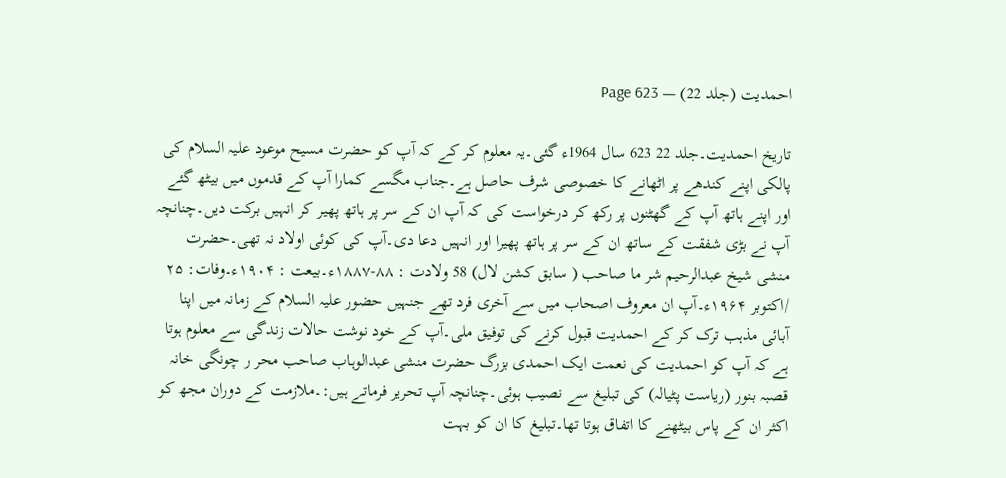احمدیت (جلد 22) — Page 623

تاریخ احمدیت۔جلد 22 623 سال 1964ء گئی۔یہ معلوم کر کے کہ آپ کو حضرت مسیح موعود علیہ السلام کی پالکی اپنے کندھے پر اٹھانے کا خصوصی شرف حاصل ہے۔جناب مگسے کمارا آپ کے قدموں میں بیٹھ گئے اور اپنے ہاتھ آپ کے گھٹنوں پر رکھ کر درخواست کی کہ آپ ان کے سر پر ہاتھ پھیر کر انہیں برکت دیں۔چنانچہ آپ نے بڑی شفقت کے ساتھ ان کے سر پر ہاتھ پھیرا اور انہیں دعا دی۔آپ کی کوئی اولاد نہ تھی۔حضرت منشی شیخ عبدالرحیم شر ما صاحب ( سابق کشن لال) 58 ولادت : ۸۸-۱۸۸۷ء۔بیعت : ۱۹۰۴ء۔وفات: ۲۵ /اکتوبر ۱۹۶۴ء۔آپ ان معروف اصحاب میں سے آخری فرد تھے جنہیں حضور علیہ السلام کے زمانہ میں اپنا آبائی مذہب ترک کر کے احمدیت قبول کرنے کی توفیق ملی۔آپ کے خود نوشت حالات زندگی سے معلوم ہوتا ہے کہ آپ کو احمدیت کی نعمت ایک احمدی بزرگ حضرت منشی عبدالوہاب صاحب محر ر چونگی خانہ قصبہ بنور (ریاست پٹیالہ) کی تبلیغ سے نصیب ہوئی۔چنانچہ آپ تحریر فرماتے ہیں:۔ملازمت کے دوران مجھ کو اکثر ان کے پاس بیٹھنے کا اتفاق ہوتا تھا۔تبلیغ کا ان کو بہت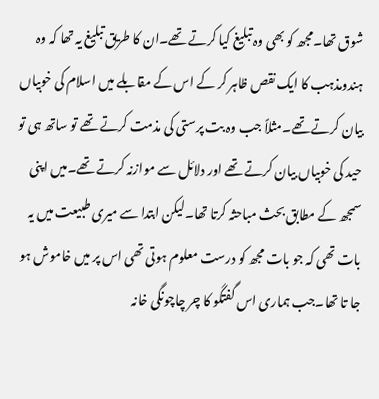شوق تھا۔مجھ کو بھی وہ تبلیغ کیا کرتے تھے۔ان کا طریق تبلیغ یہ تھا کہ وہ ہندومذہب کا ایک نقص ظاہر کر کے اس کے مقابلے میں اسلام کی خوبیاں بیان کرتے تھے۔مثلاً جب وہ بت پرستی کی مذمت کرتے تھے تو ساتھ ہی تو حید کی خوبیاں بیان کرتے تھے اور دلائل سے موازنہ کرتے تھے۔میں اپنی سمجھ کے مطابق بحث مباحثہ کرتا تھا۔لیکن ابتدا سے میری طبیعت میں یہ بات تھی کہ جو بات مجھ کو درست معلوم ہوتی تھی اس پر میں خاموش ہو جا تا تھا۔جب ہماری اس گفتگو کا چر چاچونگی خانہ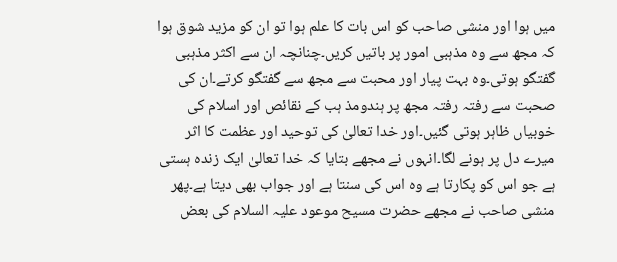میں ہوا اور منشی صاحب کو اس بات کا علم ہوا تو ان کو مزید شوق ہوا کہ مجھ سے وہ مذہبی امور پر باتیں کریں۔چنانچہ ان سے اکثر مذہبی گفتگو ہوتی۔وہ بہت پیار اور محبت سے مجھ سے گفتگو کرتے۔ان کی صحبت سے رفتہ رفتہ مجھ پر ہندومذ ہب کے نقائص اور اسلام کی خوبیاں ظاہر ہوتی گئیں۔اور خدا تعالیٰ کی توحید اور عظمت کا اثر میرے دل پر ہونے لگا۔انہوں نے مجھے بتایا کہ خدا تعالیٰ ایک زندہ ہستی ہے جو اس کو پکارتا ہے وہ اس کی سنتا ہے اور جواب بھی دیتا ہے۔پھر منشی صاحب نے مجھے حضرت مسیح موعود علیہ السلام کی بعض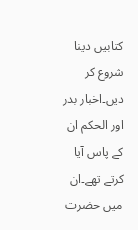کتابیں دینا شروع کر دیں۔اخبار بدر اور الحکم ان کے پاس آیا کرتے تھے۔ان میں حضرت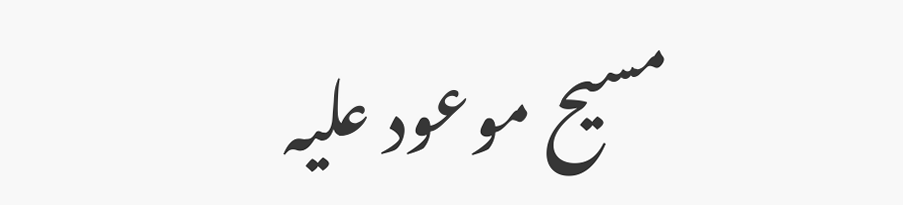مسیح موعود علیہ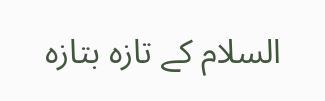السلام کے تازہ بتازہ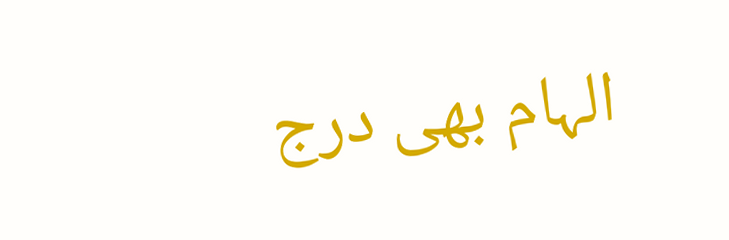الہام بھی درج